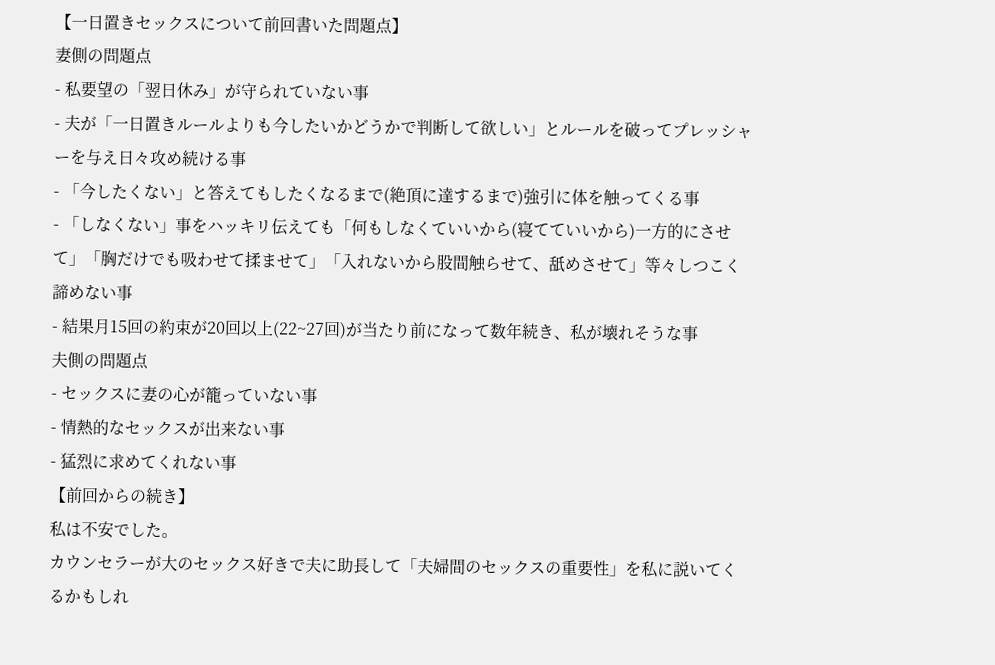【一日置きセックスについて前回書いた問題点】
妻側の問題点
- 私要望の「翌日休み」が守られていない事
- 夫が「一日置きルールよりも今したいかどうかで判断して欲しい」とルールを破ってプレッシャーを与え日々攻め続ける事
- 「今したくない」と答えてもしたくなるまで(絶頂に達するまで)強引に体を触ってくる事
- 「しなくない」事をハッキリ伝えても「何もしなくていいから(寝てていいから)一方的にさせて」「胸だけでも吸わせて揉ませて」「入れないから股間触らせて、舐めさせて」等々しつこく諦めない事
- 結果月15回の約束が20回以上(22~27回)が当たり前になって数年続き、私が壊れそうな事
夫側の問題点
- セックスに妻の心が籠っていない事
- 情熱的なセックスが出来ない事
- 猛烈に求めてくれない事
【前回からの続き】
私は不安でした。
カウンセラーが大のセックス好きで夫に助長して「夫婦間のセックスの重要性」を私に説いてくるかもしれ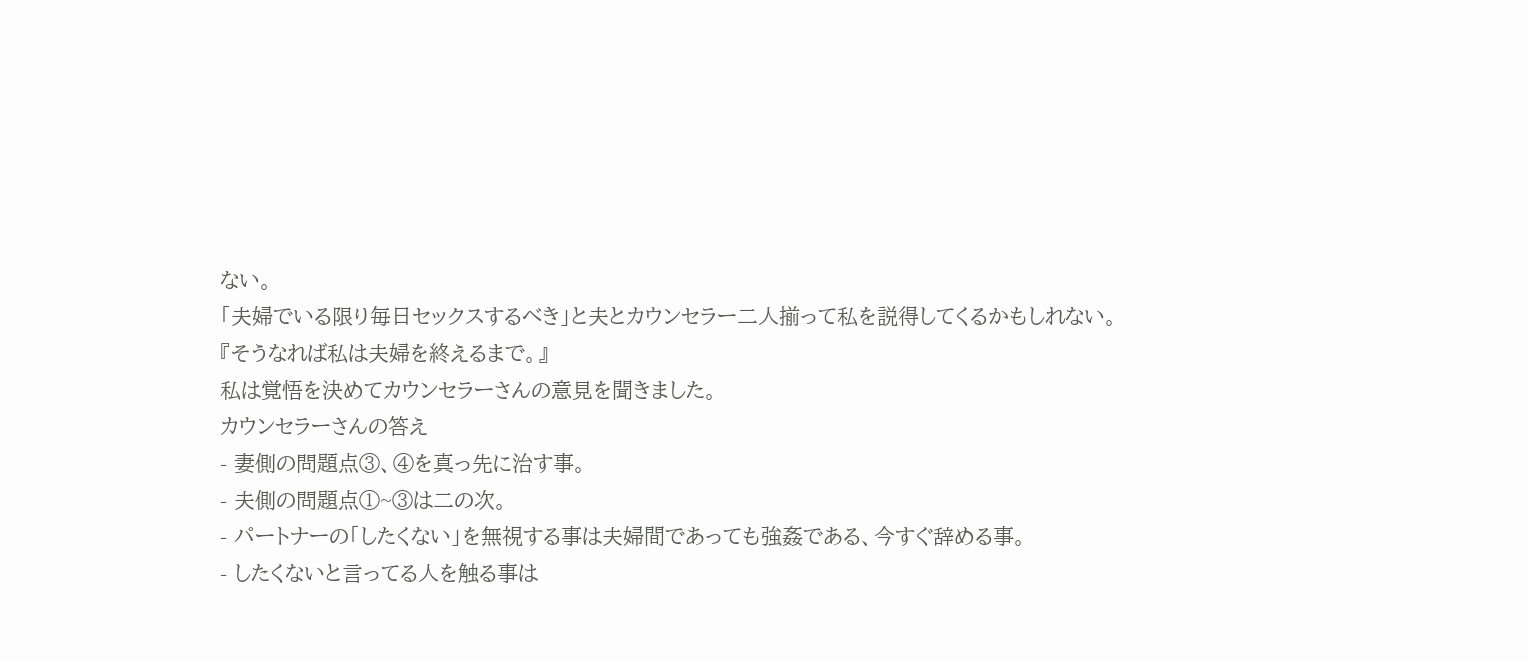ない。
「夫婦でいる限り毎日セックスするべき」と夫とカウンセラー二人揃って私を説得してくるかもしれない。
『そうなれば私は夫婦を終えるまで。』
私は覚悟を決めてカウンセラーさんの意見を聞きました。
カウンセラーさんの答え
- 妻側の問題点③、④を真っ先に治す事。
- 夫側の問題点①~③は二の次。
- パートナーの「したくない」を無視する事は夫婦間であっても強姦である、今すぐ辞める事。
- したくないと言ってる人を触る事は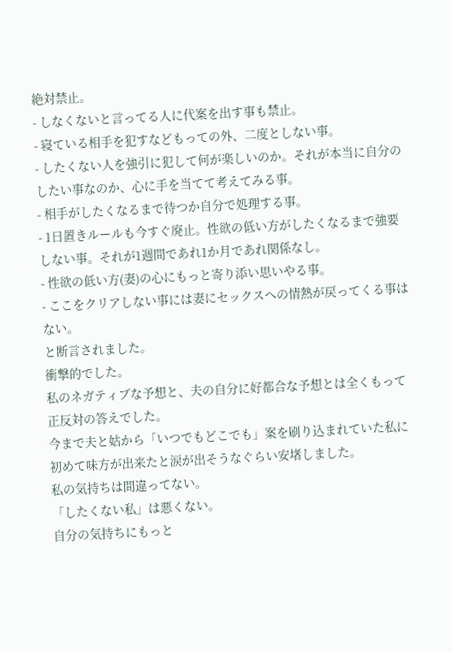絶対禁止。
- しなくないと言ってる人に代案を出す事も禁止。
- 寝ている相手を犯すなどもっての外、二度としない事。
- したくない人を強引に犯して何が楽しいのか。それが本当に自分のしたい事なのか、心に手を当てて考えてみる事。
- 相手がしたくなるまで待つか自分で処理する事。
- 1日置きルールも今すぐ廃止。性欲の低い方がしたくなるまで強要しない事。それが1週間であれ1か月であれ関係なし。
- 性欲の低い方(妻)の心にもっと寄り添い思いやる事。
- ここをクリアしない事には妻にセックスへの情熱が戻ってくる事はない。
と断言されました。
衝撃的でした。
私のネガティブな予想と、夫の自分に好都合な予想とは全くもって正反対の答えでした。
今まで夫と姑から「いつでもどこでも」案を刷り込まれていた私に初めて味方が出来たと涙が出そうなぐらい安堵しました。
私の気持ちは間違ってない。
「したくない私」は悪くない。
自分の気持ちにもっと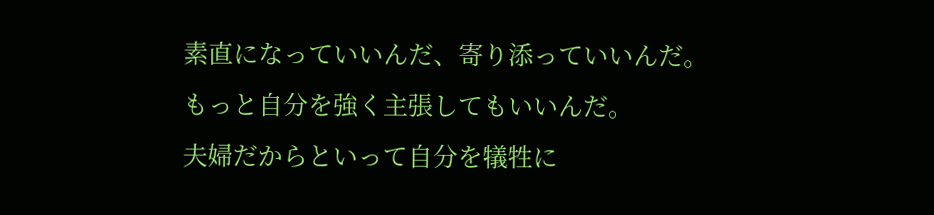素直になっていいんだ、寄り添っていいんだ。
もっと自分を強く主張してもいいんだ。
夫婦だからといって自分を犠牲に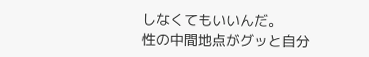しなくてもいいんだ。
性の中間地点がグッと自分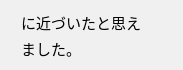に近づいたと思えました。